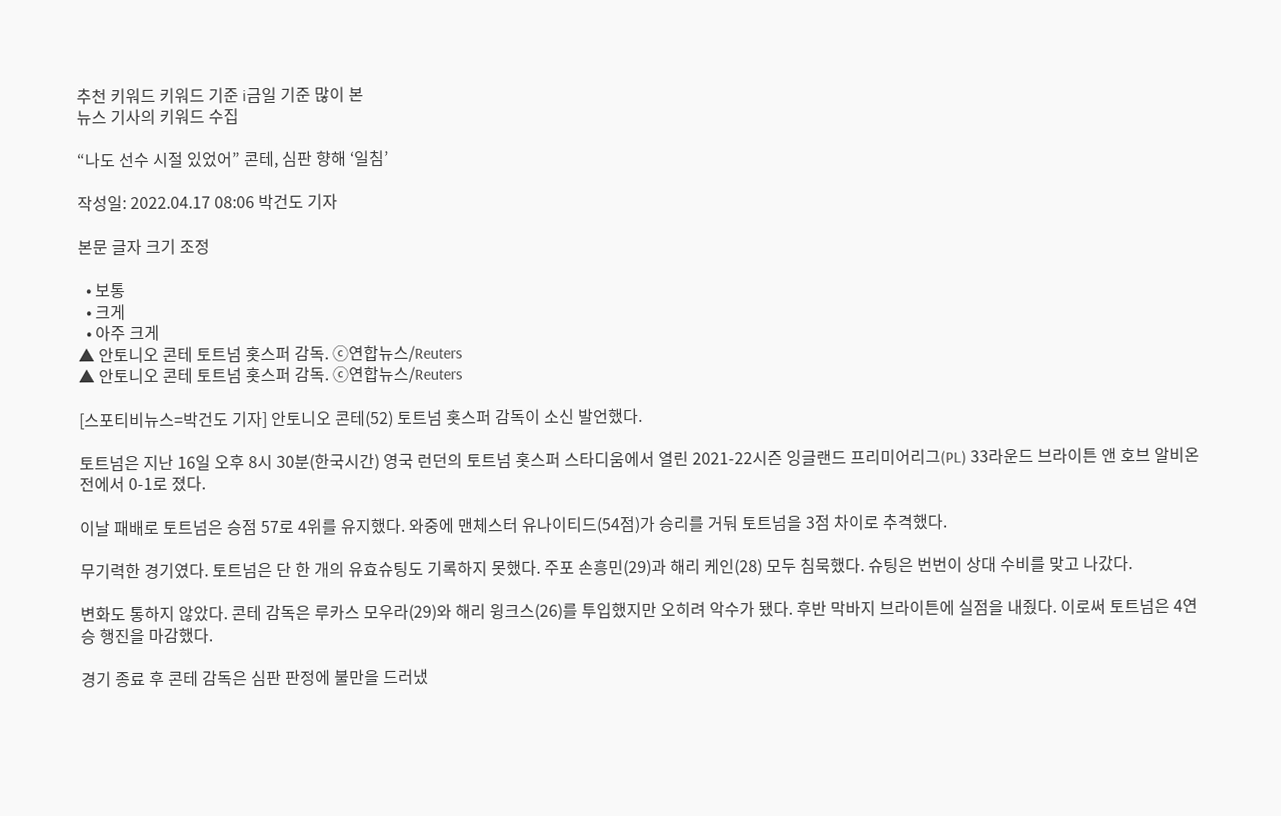추천 키워드 키워드 기준 i금일 기준 많이 본
뉴스 기사의 키워드 수집

“나도 선수 시절 있었어” 콘테, 심판 향해 ‘일침’

작성일: 2022.04.17 08:06 박건도 기자

본문 글자 크기 조정

  • 보통
  • 크게
  • 아주 크게
▲ 안토니오 콘테 토트넘 홋스퍼 감독. ⓒ연합뉴스/Reuters
▲ 안토니오 콘테 토트넘 홋스퍼 감독. ⓒ연합뉴스/Reuters

[스포티비뉴스=박건도 기자] 안토니오 콘테(52) 토트넘 홋스퍼 감독이 소신 발언했다.

토트넘은 지난 16일 오후 8시 30분(한국시간) 영국 런던의 토트넘 홋스퍼 스타디움에서 열린 2021-22시즌 잉글랜드 프리미어리그(PL) 33라운드 브라이튼 앤 호브 알비온전에서 0-1로 졌다.

이날 패배로 토트넘은 승점 57로 4위를 유지했다. 와중에 맨체스터 유나이티드(54점)가 승리를 거둬 토트넘을 3점 차이로 추격했다.

무기력한 경기였다. 토트넘은 단 한 개의 유효슈팅도 기록하지 못했다. 주포 손흥민(29)과 해리 케인(28) 모두 침묵했다. 슈팅은 번번이 상대 수비를 맞고 나갔다.

변화도 통하지 않았다. 콘테 감독은 루카스 모우라(29)와 해리 윙크스(26)를 투입했지만 오히려 악수가 됐다. 후반 막바지 브라이튼에 실점을 내줬다. 이로써 토트넘은 4연승 행진을 마감했다.

경기 종료 후 콘테 감독은 심판 판정에 불만을 드러냈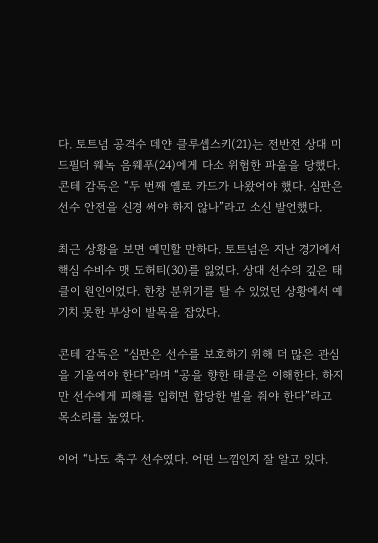다. 토트넘 공격수 데얀 클루셉스키(21)는 전반전 상대 미드필더 웨녹 음웨푸(24)에게 다소 위험한 파울을 당했다. 콘테 감독은 “두 번째 옐로 카드가 나왔어야 했다. 심판은 선수 안전을 신경 써야 하지 않나”라고 소신 발언했다.

최근 상황을 보면 예민할 만하다. 토트넘은 지난 경기에서 핵심 수비수 맷 도허티(30)를 잃었다. 상대 선수의 깊은 태클이 원인이었다. 한창 분위기를 탈 수 있었던 상황에서 예기치 못한 부상이 발목을 잡았다.

콘테 감독은 “심판은 선수를 보호하기 위해 더 많은 관심을 기울여야 한다”라며 “공을 향한 태클은 이해한다. 하지만 선수에게 피해를 입히면 합당한 벌을 줘야 한다”라고 목소리를 높였다.

이어 “나도 축구 선수였다. 어떤 느낌인지 잘 알고 있다.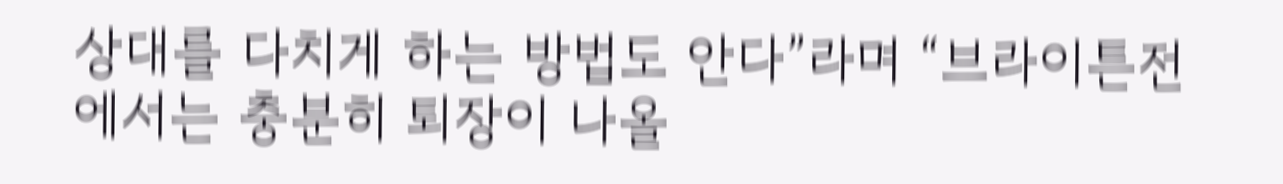상대를 다치게 하는 방법도 안다”라며 “브라이튼전에서는 충분히 퇴장이 나올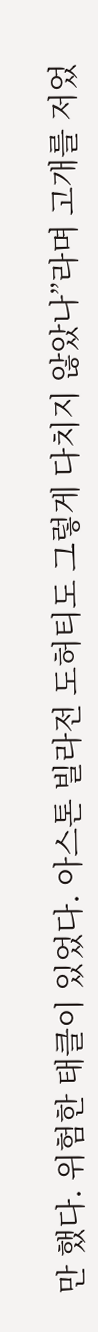만 했다. 위험한 태클이 있었다. 아스톤 빌라전 도허티도 그렇게 다치지 않았나”라며 고개를 저었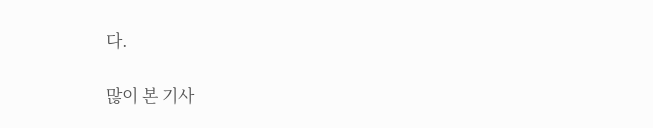다.

많이 본 기사